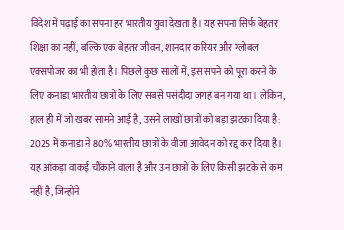विदेश में पढ़ाई का सपना हर भारतीय युवा देखता है। यह सपना सिर्फ बेहतर शिक्षा का नहीं, बल्कि एक बेहतर जीवन, शानदार करियर और ग्लोबल एक्सपोजर का भी होता है। पिछले कुछ सालों में, इस सपने को पूरा करने के लिए कनाडा भारतीय छात्रों के लिए सबसे पसंदीदा जगह बन गया था। लेकिन, हाल ही में जो खबर सामने आई है, उसने लाखों छात्रों को बड़ा झटका दिया है: 2025 में कनाडा ने 80% भारतीय छात्रों के वीजा आवेदन को रद्द कर दिया है। यह आंकड़ा वाकई चौंकाने वाला है और उन छात्रों के लिए किसी झटके से कम नहीं है, जिन्होंने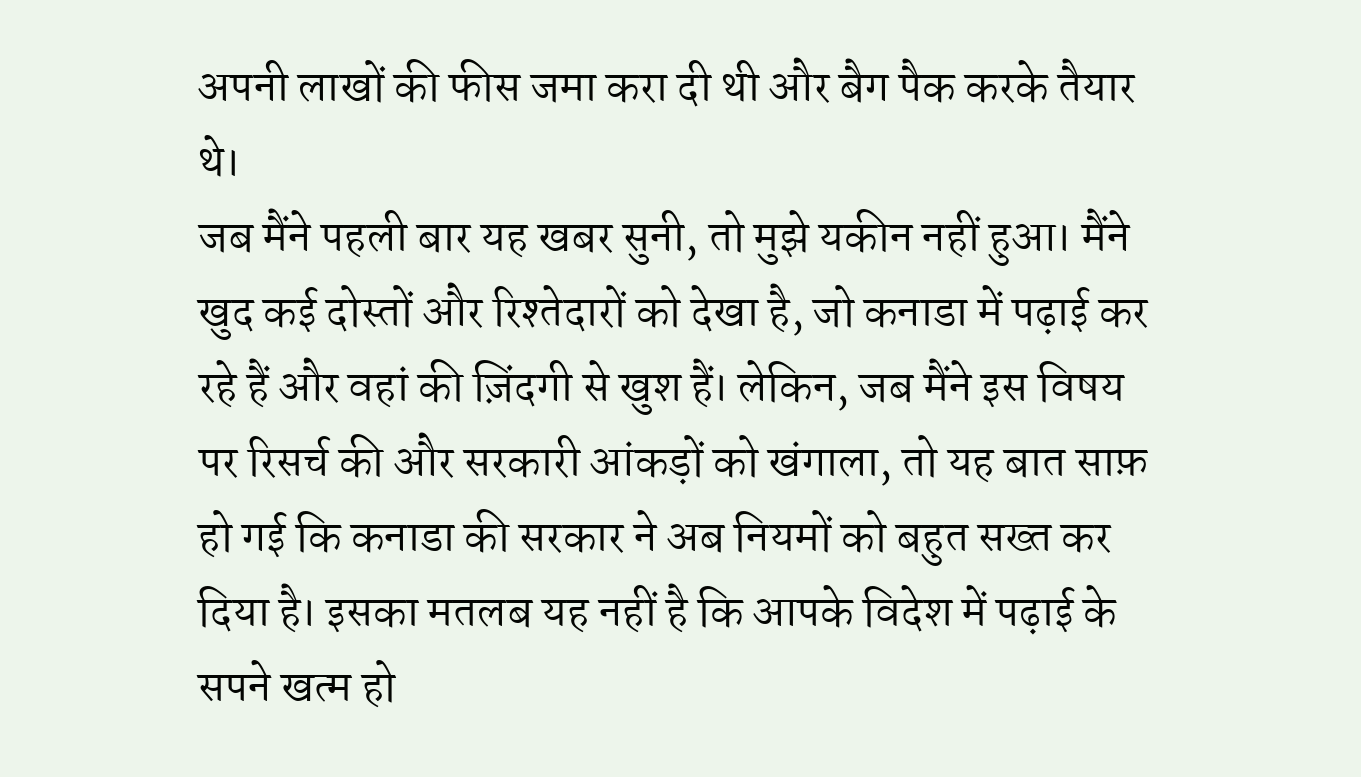अपनी लाखों की फीस जमा करा दी थी और बैग पैक करके तैयार थे।
जब मैंने पहली बार यह खबर सुनी, तो मुझे यकीन नहीं हुआ। मैंने खुद कई दोस्तों और रिश्तेदारों को देखा है, जो कनाडा में पढ़ाई कर रहे हैं और वहां की ज़िंदगी से खुश हैं। लेकिन, जब मैंने इस विषय पर रिसर्च की और सरकारी आंकड़ों को खंगाला, तो यह बात साफ़ हो गई कि कनाडा की सरकार ने अब नियमों को बहुत सख्त कर दिया है। इसका मतलब यह नहीं है कि आपके विदेश में पढ़ाई के सपने खत्म हो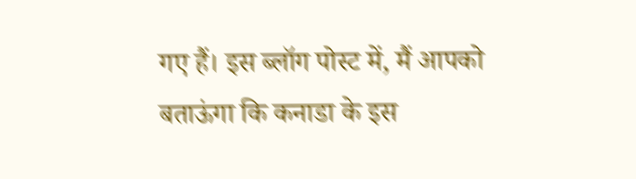गए हैं। इस ब्लॉग पोस्ट में, मैं आपको बताऊंगा कि कनाडा के इस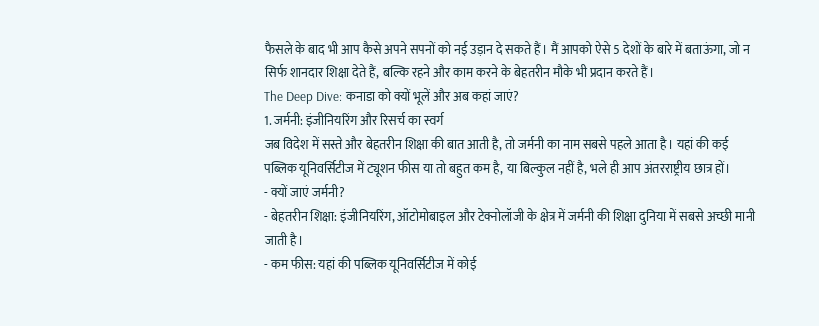फैसले के बाद भी आप कैसे अपने सपनों को नई उड़ान दे सकते हैं। मैं आपको ऐसे 5 देशों के बारे में बताऊंगा, जो न सिर्फ शानदार शिक्षा देते हैं, बल्कि रहने और काम करने के बेहतरीन मौके भी प्रदान करते हैं।
The Deep Dive: कनाडा को क्यों भूलें और अब कहां जाएं?
1. जर्मनी: इंजीनियरिंग और रिसर्च का स्वर्ग
जब विदेश में सस्ते और बेहतरीन शिक्षा की बात आती है, तो जर्मनी का नाम सबसे पहले आता है। यहां की कई पब्लिक यूनिवर्सिटीज में ट्यूशन फीस या तो बहुत कम है, या बिल्कुल नहीं है, भले ही आप अंतरराष्ट्रीय छात्र हों।
- क्यों जाएं जर्मनी?
- बेहतरीन शिक्षा: इंजीनियरिंग, ऑटोमोबाइल और टेक्नोलॉजी के क्षेत्र में जर्मनी की शिक्षा दुनिया में सबसे अच्छी मानी जाती है।
- कम फीस: यहां की पब्लिक यूनिवर्सिटीज में कोई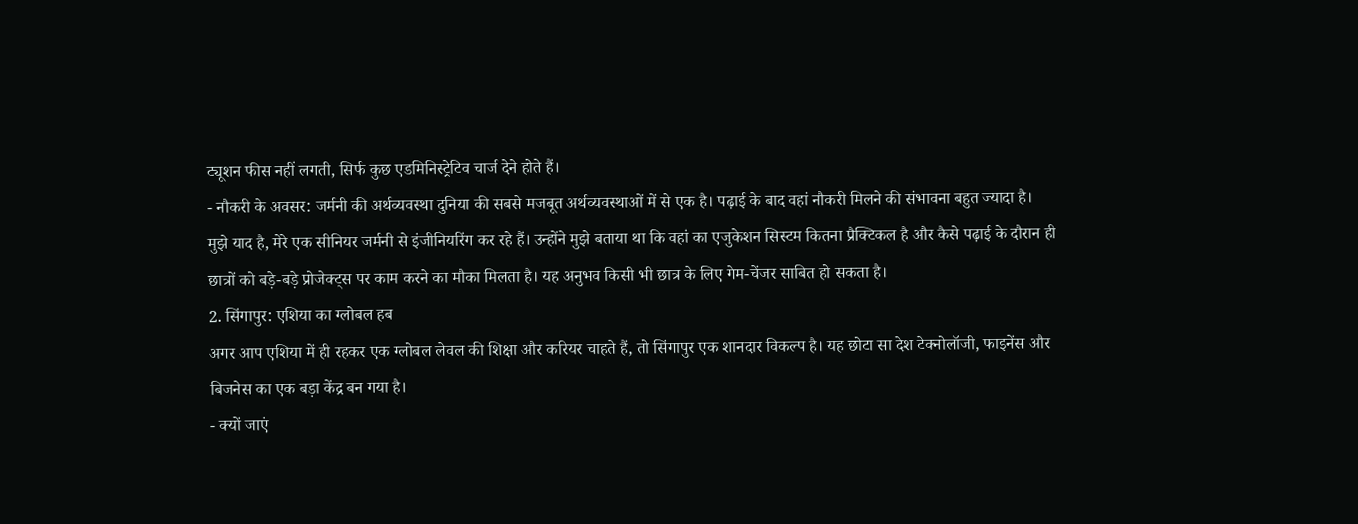ट्यूशन फीस नहीं लगती, सिर्फ कुछ एडमिनिस्ट्रेटिव चार्ज देने होते हैं।
- नौकरी के अवसर: जर्मनी की अर्थव्यवस्था दुनिया की सबसे मजबूत अर्थव्यवस्थाओं में से एक है। पढ़ाई के बाद वहां नौकरी मिलने की संभावना बहुत ज्यादा है।
मुझे याद है, मेरे एक सीनियर जर्मनी से इंजीनियरिंग कर रहे हैं। उन्होंने मुझे बताया था कि वहां का एजुकेशन सिस्टम कितना प्रैक्टिकल है और कैसे पढ़ाई के दौरान ही छात्रों को बड़े-बड़े प्रोजेक्ट्स पर काम करने का मौका मिलता है। यह अनुभव किसी भी छात्र के लिए गेम-चेंजर साबित हो सकता है।
2. सिंगापुर: एशिया का ग्लोबल हब
अगर आप एशिया में ही रहकर एक ग्लोबल लेवल की शिक्षा और करियर चाहते हैं, तो सिंगापुर एक शानदार विकल्प है। यह छोटा सा देश टेक्नोलॉजी, फाइनेंस और बिजनेस का एक बड़ा केंद्र बन गया है।
- क्यों जाएं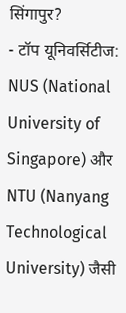सिंगापुर?
- टॉप यूनिवर्सिटीज: NUS (National University of Singapore) और NTU (Nanyang Technological University) जैसी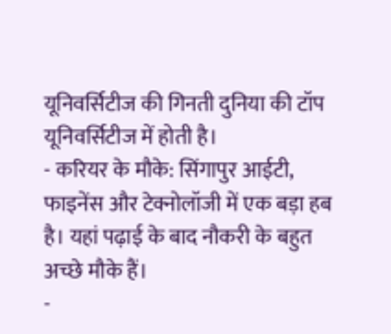यूनिवर्सिटीज की गिनती दुनिया की टॉप यूनिवर्सिटीज में होती है।
- करियर के मौके: सिंगापुर आईटी, फाइनेंस और टेक्नोलॉजी में एक बड़ा हब है। यहां पढ़ाई के बाद नौकरी के बहुत अच्छे मौके हैं।
-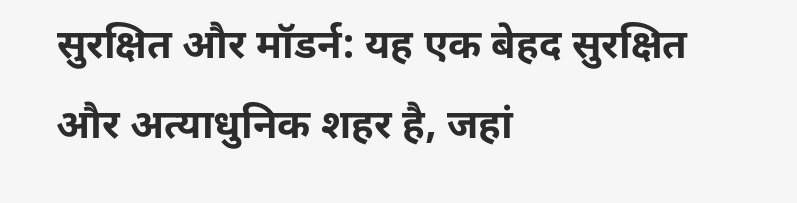सुरक्षित और मॉडर्न: यह एक बेहद सुरक्षित और अत्याधुनिक शहर है, जहां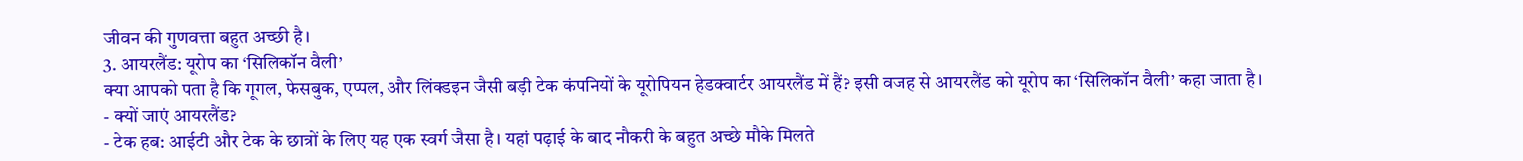जीवन की गुणवत्ता बहुत अच्छी है।
3. आयरलैंड: यूरोप का ‘सिलिकॉन वैली’
क्या आपको पता है कि गूगल, फेसबुक, एप्पल, और लिंक्डइन जैसी बड़ी टेक कंपनियों के यूरोपियन हेडक्वार्टर आयरलैंड में हैं? इसी वजह से आयरलैंड को यूरोप का ‘सिलिकॉन वैली’ कहा जाता है।
- क्यों जाएं आयरलैंड?
- टेक हब: आईटी और टेक के छात्रों के लिए यह एक स्वर्ग जैसा है। यहां पढ़ाई के बाद नौकरी के बहुत अच्छे मौके मिलते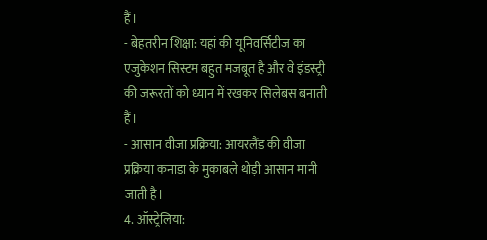हैं।
- बेहतरीन शिक्षा: यहां की यूनिवर्सिटीज का एजुकेशन सिस्टम बहुत मजबूत है और वे इंडस्ट्री की जरूरतों को ध्यान में रखकर सिलेबस बनाती हैं।
- आसान वीजा प्रक्रिया: आयरलैंड की वीजा प्रक्रिया कनाडा के मुकाबले थोड़ी आसान मानी जाती है।
4. ऑस्ट्रेलिया: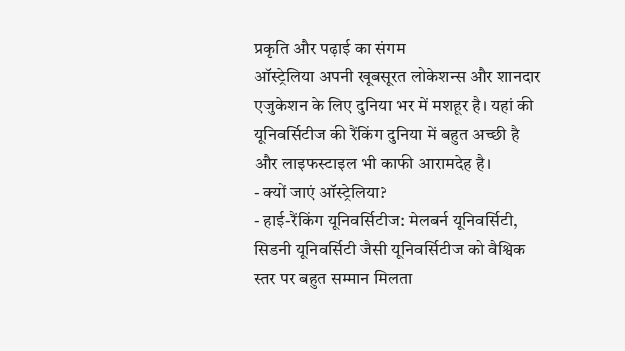प्रकृति और पढ़ाई का संगम
ऑस्ट्रेलिया अपनी खूबसूरत लोकेशन्स और शानदार एजुकेशन के लिए दुनिया भर में मशहूर है। यहां की यूनिवर्सिटीज की रैंकिंग दुनिया में बहुत अच्छी है और लाइफस्टाइल भी काफी आरामदेह है।
- क्यों जाएं ऑस्ट्रेलिया?
- हाई-रैंकिंग यूनिवर्सिटीज: मेलबर्न यूनिवर्सिटी, सिडनी यूनिवर्सिटी जैसी यूनिवर्सिटीज को वैश्विक स्तर पर बहुत सम्मान मिलता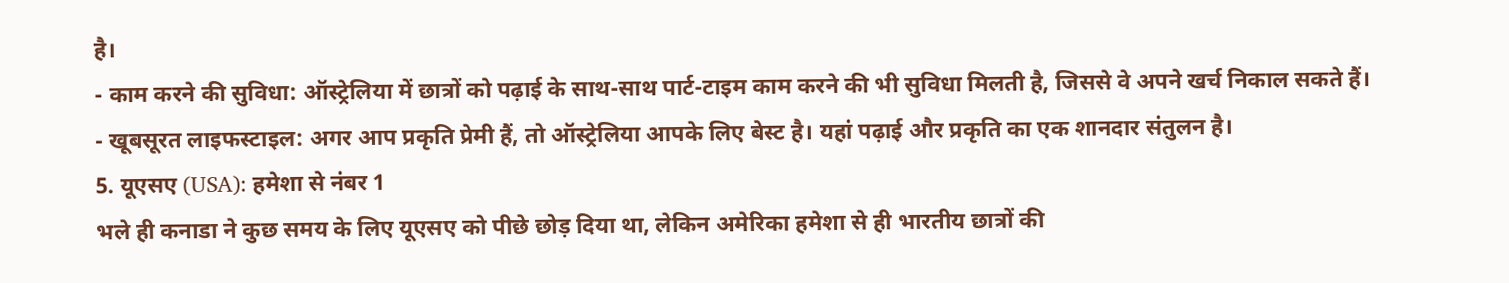है।
- काम करने की सुविधा: ऑस्ट्रेलिया में छात्रों को पढ़ाई के साथ-साथ पार्ट-टाइम काम करने की भी सुविधा मिलती है, जिससे वे अपने खर्च निकाल सकते हैं।
- खूबसूरत लाइफस्टाइल: अगर आप प्रकृति प्रेमी हैं, तो ऑस्ट्रेलिया आपके लिए बेस्ट है। यहां पढ़ाई और प्रकृति का एक शानदार संतुलन है।
5. यूएसए (USA): हमेशा से नंबर 1
भले ही कनाडा ने कुछ समय के लिए यूएसए को पीछे छोड़ दिया था, लेकिन अमेरिका हमेशा से ही भारतीय छात्रों की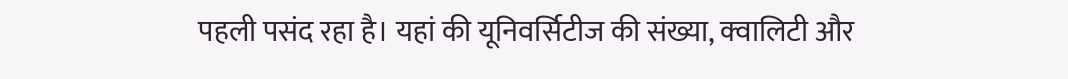पहली पसंद रहा है। यहां की यूनिवर्सिटीज की संख्या, क्वालिटी और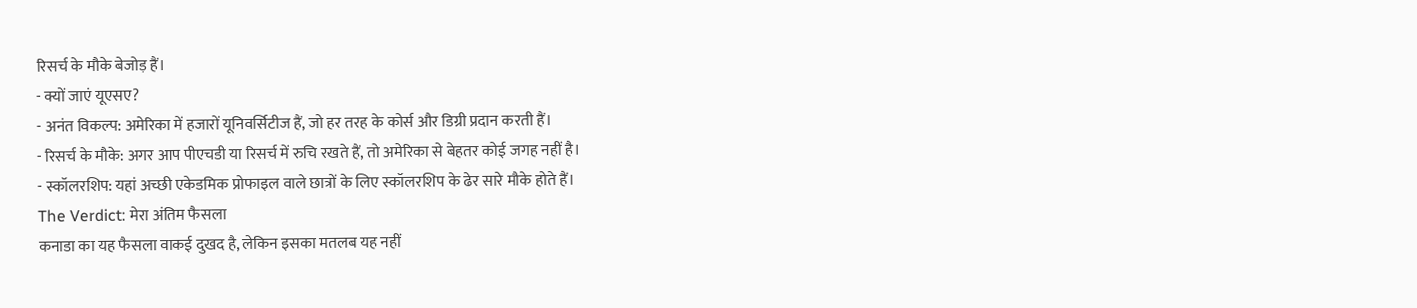रिसर्च के मौके बेजोड़ हैं।
- क्यों जाएं यूएसए?
- अनंत विकल्प: अमेरिका में हजारों यूनिवर्सिटीज हैं, जो हर तरह के कोर्स और डिग्री प्रदान करती हैं।
- रिसर्च के मौके: अगर आप पीएचडी या रिसर्च में रुचि रखते हैं, तो अमेरिका से बेहतर कोई जगह नहीं है।
- स्कॉलरशिप: यहां अच्छी एकेडमिक प्रोफाइल वाले छात्रों के लिए स्कॉलरशिप के ढेर सारे मौके होते हैं।
The Verdict: मेरा अंतिम फैसला
कनाडा का यह फैसला वाकई दुखद है, लेकिन इसका मतलब यह नहीं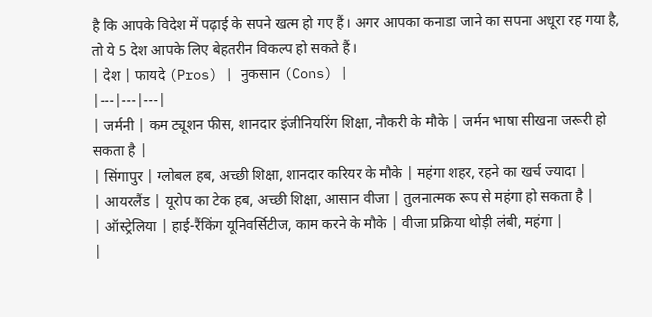है कि आपके विदेश में पढ़ाई के सपने खत्म हो गए हैं। अगर आपका कनाडा जाने का सपना अधूरा रह गया है, तो ये 5 देश आपके लिए बेहतरीन विकल्प हो सकते हैं।
| देश | फायदे (Pros) | नुकसान (Cons) |
|---|---|---|
| जर्मनी | कम ट्यूशन फीस, शानदार इंजीनियरिंग शिक्षा, नौकरी के मौके | जर्मन भाषा सीखना जरूरी हो सकता है |
| सिंगापुर | ग्लोबल हब, अच्छी शिक्षा, शानदार करियर के मौके | महंगा शहर, रहने का खर्च ज्यादा |
| आयरलैंड | यूरोप का टेक हब, अच्छी शिक्षा, आसान वीजा | तुलनात्मक रूप से महंगा हो सकता है |
| ऑस्ट्रेलिया | हाई-रैंकिंग यूनिवर्सिटीज, काम करने के मौके | वीजा प्रक्रिया थोड़ी लंबी, महंगा |
|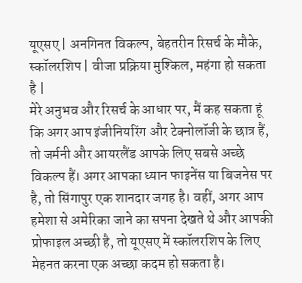यूएसए | अनगिनत विकल्प, बेहतरीन रिसर्च के मौके, स्कॉलरशिप | वीजा प्रक्रिया मुश्किल, महंगा हो सकता है |
मेरे अनुभव और रिसर्च के आधार पर, मैं कह सकता हूं कि अगर आप इंजीनियरिंग और टेक्नोलॉजी के छात्र हैं, तो जर्मनी और आयरलैंड आपके लिए सबसे अच्छे विकल्प हैं। अगर आपका ध्यान फाइनेंस या बिजनेस पर है, तो सिंगापुर एक शानदार जगह है। वहीं, अगर आप हमेशा से अमेरिका जाने का सपना देखते थे और आपकी प्रोफाइल अच्छी है, तो यूएसए में स्कॉलरशिप के लिए मेहनत करना एक अच्छा कदम हो सकता है।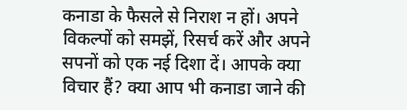कनाडा के फैसले से निराश न हों। अपने विकल्पों को समझें, रिसर्च करें और अपने सपनों को एक नई दिशा दें। आपके क्या विचार हैं? क्या आप भी कनाडा जाने की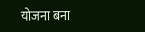योजना बना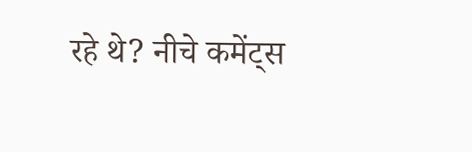रहे थे? नीचे कमेंट्स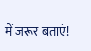में जरूर बताएं!